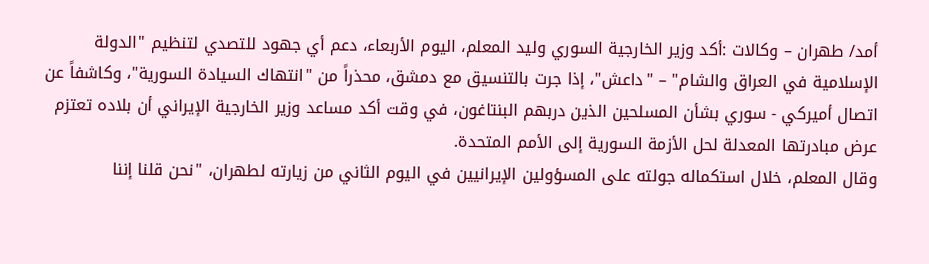أمد/ طهران – وكالات :أكد وزير الخارجية السوري وليد المعلم، اليوم الأربعاء، دعم أي جهود للتصدي لتنظيم "الدولة الإسلامية في العراق والشام" – "داعش"، إذا جرت بالتنسيق مع دمشق، محذراً من "انتهاك السيادة السورية"، وكاشفاً عن اتصال أميركي - سوري بشأن المسلحين الذين دربهم البنتاغون، في وقت أكد مساعد وزير الخارجية الإيراني أن بلاده تعتزم عرض مبادرتها المعدلة لحل الأزمة السورية إلى الأمم المتحدة.
وقال المعلم، خلال استكماله جولته على المسؤولين الإيرانيين في اليوم الثاني من زيارته لطهران، "نحن قلنا إننا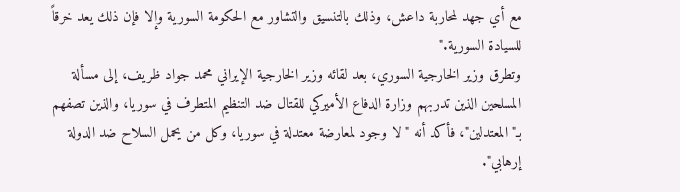مع أي جهد لمحاربة داعش، وذلك بالتنسيق والتشاور مع الحكومة السورية وإلا فإن ذلك يعد خرقاً للسيادة السورية."
وتطرق وزير الخارجية السوري، بعد لقائه وزير الخارجية الإيراني محمد جواد ظريف، إلى مسألة المسلحين الذين تدربهم وزارة الدفاع الأميركي للقتال ضد التنظيم المتطرف في سوريا، والذين تصفهم بـ"المعتدلين"، فأكد أنه "لا وجود لمعارضة معتدلة في سوريا، وكل من يحمل السلاح ضد الدولة إرهابي".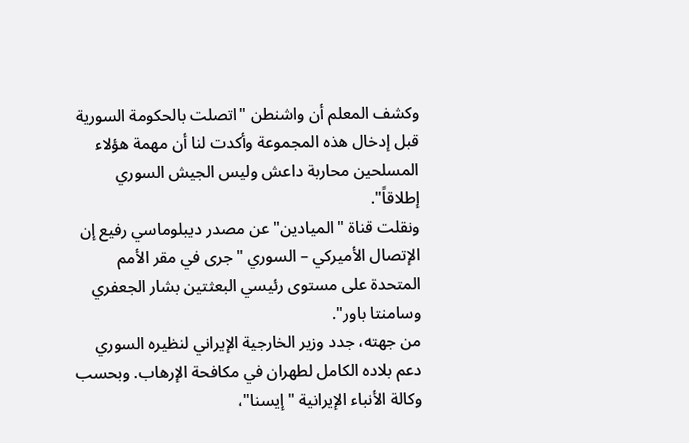وكشف المعلم أن واشنطن "اتصلت بالحكومة السورية قبل إدخال هذه المجموعة وأكدت لنا أن مهمة هؤلاء المسلحين محاربة داعش وليس الجيش السوري إطلاقاً".
ونقلت قناة "الميادين" عن مصدر ديبلوماسي رفيع إن الإتصال الأميركي – السوري "جرى في مقر الأمم المتحدة على مستوى رئيسي البعثتين بشار الجعفري وسامنتا باور".
من جهته، جدد وزير الخارجية الإيراني لنظيره السوري دعم بلاده الكامل لطهران في مكافحة الإرهاب. وبحسب وكالة الأنباء الإيرانية "إيسنا"،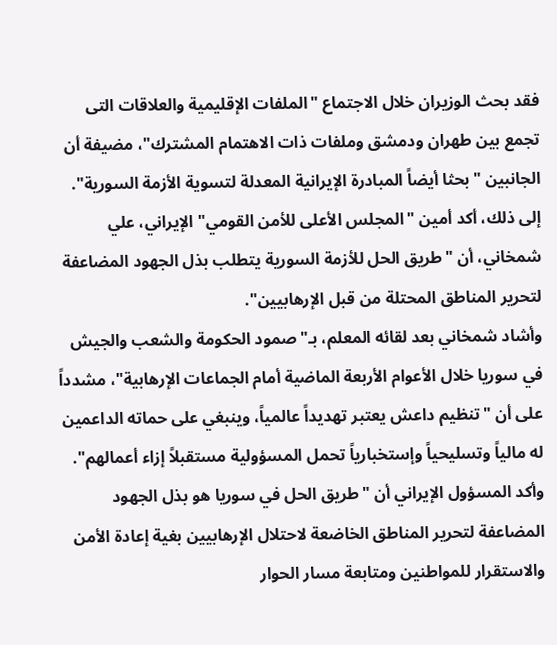فقد بحث الوزيران خلال الاجتماع "الملفات الإقلیمیة والعلاقات التی تجمع بین طهران ودمشق وملفات ذات الاهتمام المشترك"، مضيفة أن الجانبين "بحثا أيضاً المبادرة الإیرانية المعدلة لتسویة الأزمة السوریة".
إلى ذلك، أكد أمين "المجلس الأعلى للأمن القومي" الإيراني، علي شمخاني، أن "طريق الحل للأزمة السورية يتطلب بذل الجهود المضاعفة لتحرير المناطق المحتلة من قبل الإرهابيين".
وأشاد شمخاني بعد لقائه المعلم، بـ"صمود الحكومة والشعب والجيش في سوريا خلال الأعوام الأربعة الماضية أمام الجماعات الإرهابية"، مشدداً على أن "تنظيم داعش يعتبر تهديداً عالمياً، وينبغي على حماته الداعمين له مالياً وتسليحياً وإستخبارياً تحمل المسؤولية مستقبلاً إزاء أعمالهم".
وأكد المسؤول الإيراني أن "طريق الحل في سوريا هو بذل الجهود المضاعفة لتحرير المناطق الخاضعة لاحتلال الإرهابيين بغية إعادة الأمن والاستقرار للمواطنين ومتابعة مسار الحوار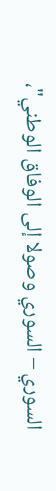السوري – السوري وصولا إلى الوفاق الوطني"،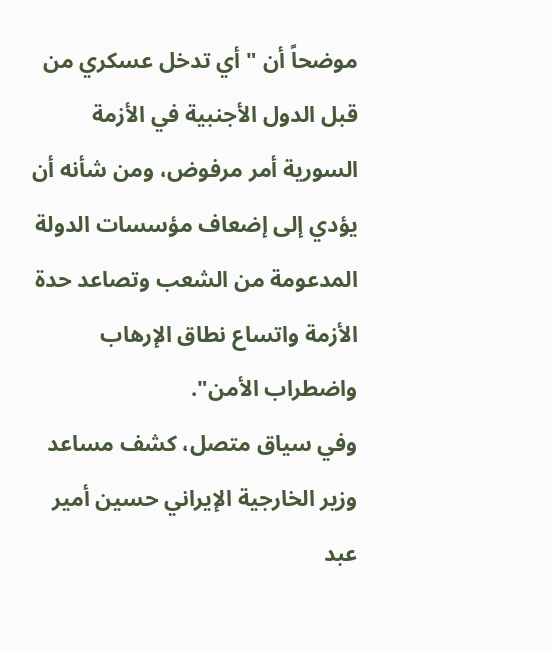موضحاً أن " أي تدخل عسكري من قبل الدول الأجنبية في الأزمة السورية أمر مرفوض، ومن شأنه أن يؤدي إلى إضعاف مؤسسات الدولة المدعومة من الشعب وتصاعد حدة الأزمة واتساع نطاق الإرهاب واضطراب الأمن".
وفي سياق متصل، كشف مساعد وزير الخارجية الإيراني حسين أمير عبد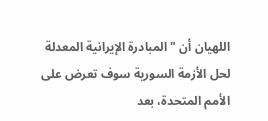اللهيان أن "المبادرة الإيرانية المعدلة لحل الأزمة السورية سوف تعرض على الأمم المتحدة، بعد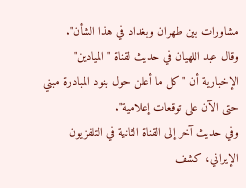مشاورات بين طهران وبغداد في هذا الشأن".
وقال عبد اللهيان في حديث لقناة "الميادين" الإخبارية أن "كل ما أعلن حول بنود المبادرة مبني حتى الآن على توقعات إعلامية".
وفي حديث آخر إلى القناة الثانية في التلفزيون الإيراني، كشف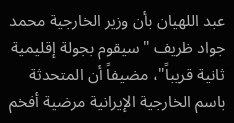عبد اللهيان بأن وزير الخارجية محمد جواد ظريف "سيقوم بجولة إقليمية ثانية قريباً"، مضيفاً أن المتحدثة باسم الخارجية الإيرانية مرضية أفخم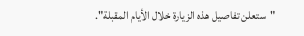"ستعلن تفاصيل هذه الزيارة خلال الأيام المقبلة".